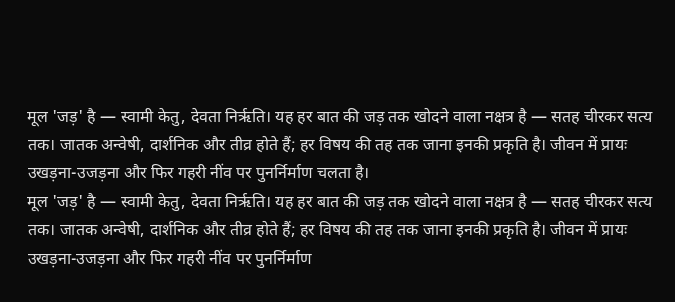मूल 'जड़' है — स्वामी केतु, देवता निर्ऋति। यह हर बात की जड़ तक खोदने वाला नक्षत्र है — सतह चीरकर सत्य तक। जातक अन्वेषी, दार्शनिक और तीव्र होते हैं; हर विषय की तह तक जाना इनकी प्रकृति है। जीवन में प्रायः उखड़ना-उजड़ना और फिर गहरी नींव पर पुनर्निर्माण चलता है।
मूल 'जड़' है — स्वामी केतु, देवता निर्ऋति। यह हर बात की जड़ तक खोदने वाला नक्षत्र है — सतह चीरकर सत्य तक। जातक अन्वेषी, दार्शनिक और तीव्र होते हैं; हर विषय की तह तक जाना इनकी प्रकृति है। जीवन में प्रायः उखड़ना-उजड़ना और फिर गहरी नींव पर पुनर्निर्माण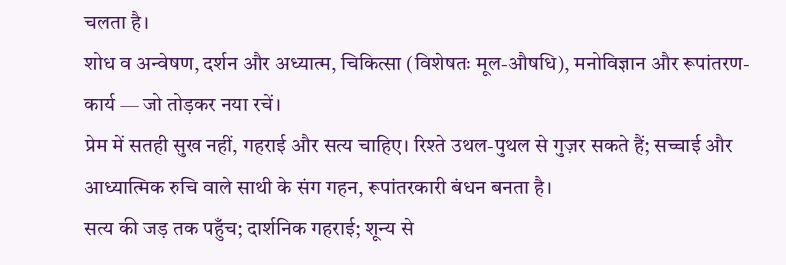चलता है।
शोध व अन्वेषण, दर्शन और अध्यात्म, चिकित्सा (विशेषतः मूल-औषधि), मनोविज्ञान और रूपांतरण-कार्य — जो तोड़कर नया रचें।
प्रेम में सतही सुख नहीं, गहराई और सत्य चाहिए। रिश्ते उथल-पुथल से गुज़र सकते हैं; सच्चाई और आध्यात्मिक रुचि वाले साथी के संग गहन, रूपांतरकारी बंधन बनता है।
सत्य की जड़ तक पहुँच; दार्शनिक गहराई; शून्य से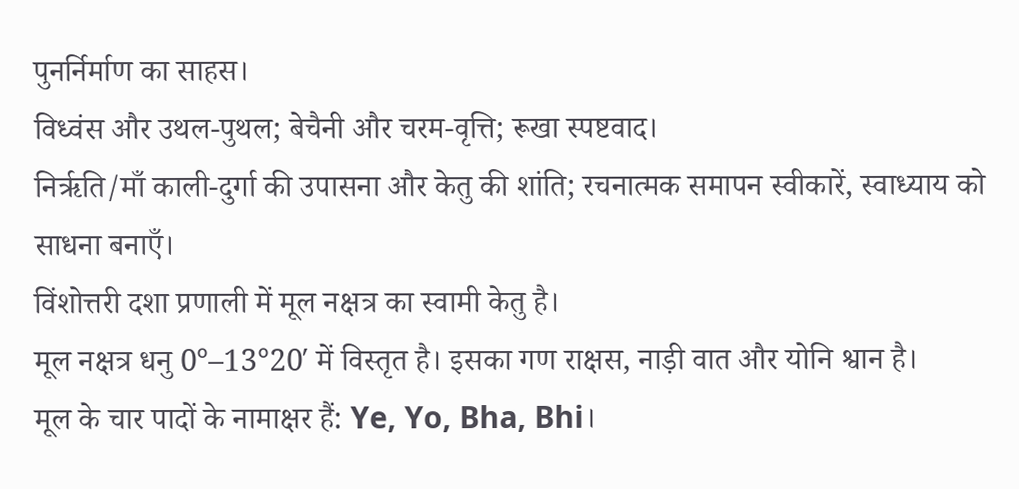पुनर्निर्माण का साहस।
विध्वंस और उथल-पुथल; बेचैनी और चरम-वृत्ति; रूखा स्पष्टवाद।
निर्ऋति/माँ काली-दुर्गा की उपासना और केतु की शांति; रचनात्मक समापन स्वीकारें, स्वाध्याय को साधना बनाएँ।
विंशोत्तरी दशा प्रणाली में मूल नक्षत्र का स्वामी केतु है।
मूल नक्षत्र धनु 0°–13°20′ में विस्तृत है। इसका गण राक्षस, नाड़ी वात और योनि श्वान है।
मूल के चार पादों के नामाक्षर हैं: Ye, Yo, Bha, Bhi।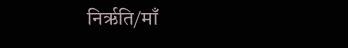निर्ऋति/माँ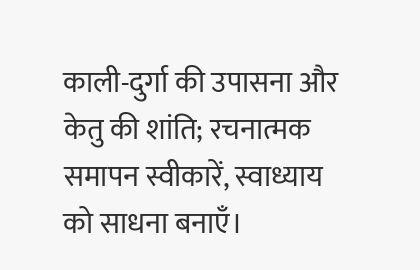काली-दुर्गा की उपासना और केतु की शांति; रचनात्मक समापन स्वीकारें, स्वाध्याय को साधना बनाएँ।